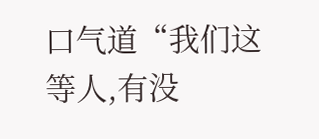口气道“我们这等人,有没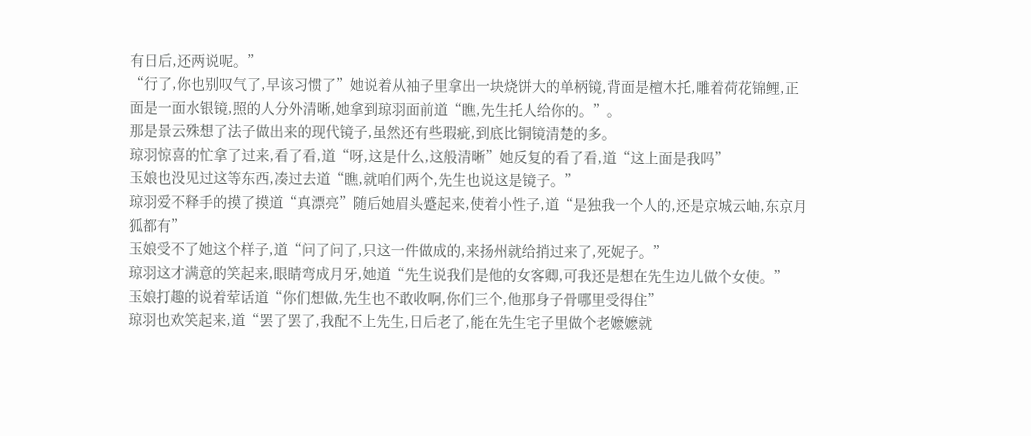有日后,还两说呢。”
“行了,你也别叹气了,早该习惯了”她说着从袖子里拿出一块烧饼大的单柄镜,背面是檀木托,雕着荷花锦鲤,正面是一面水银镜,照的人分外清晰,她拿到琼羽面前道“瞧,先生托人给你的。”。
那是景云殊想了法子做出来的现代镜子,虽然还有些瑕疵,到底比铜镜清楚的多。
琼羽惊喜的忙拿了过来,看了看,道“呀,这是什么,这般清晰”她反复的看了看,道“这上面是我吗”
玉娘也没见过这等东西,凑过去道“瞧,就咱们两个,先生也说这是镜子。”
琼羽爱不释手的摸了摸道“真漂亮”随后她眉头蹙起来,使着小性子,道“是独我一个人的,还是京城云岫,东京月狐都有”
玉娘受不了她这个样子,道“问了问了,只这一件做成的,来扬州就给捎过来了,死妮子。”
琼羽这才满意的笑起来,眼睛弯成月牙,她道“先生说我们是他的女客卿,可我还是想在先生边儿做个女使。”
玉娘打趣的说着荤话道“你们想做,先生也不敢收啊,你们三个,他那身子骨哪里受得住”
琼羽也欢笑起来,道“罢了罢了,我配不上先生,日后老了,能在先生宅子里做个老嬷嬷就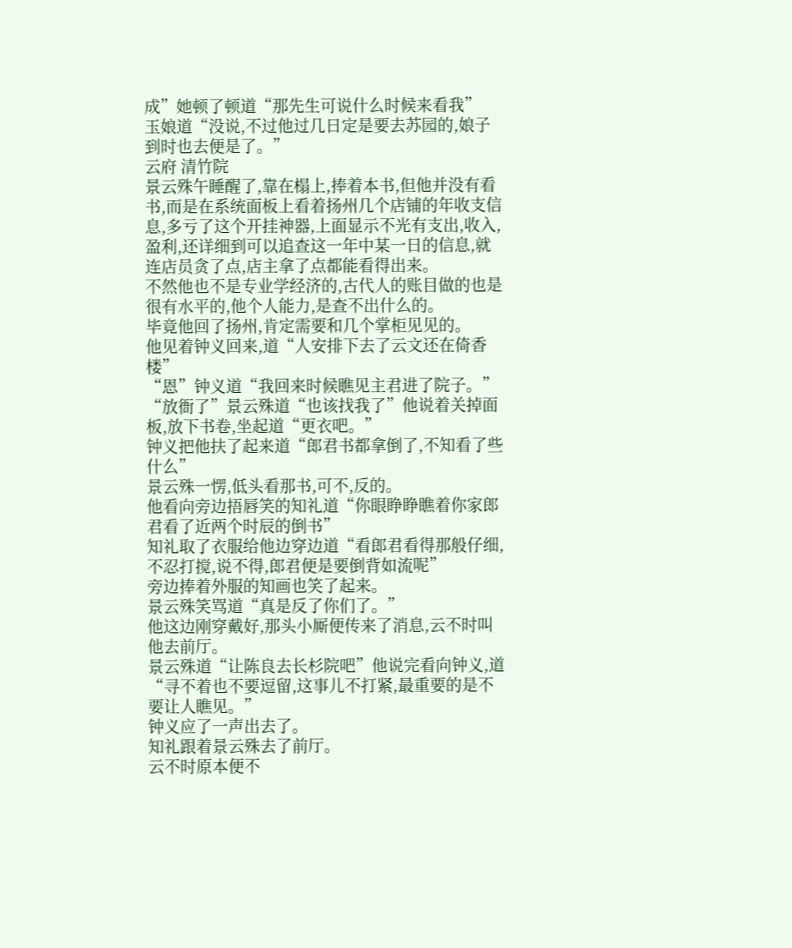成”她顿了顿道“那先生可说什么时候来看我”
玉娘道“没说,不过他过几日定是要去苏园的,娘子到时也去便是了。”
云府 清竹院
景云殊午睡醒了,靠在榻上,捧着本书,但他并没有看书,而是在系统面板上看着扬州几个店铺的年收支信息,多亏了这个开挂神器,上面显示不光有支出,收入,盈利,还详细到可以追查这一年中某一日的信息,就连店员贪了点,店主拿了点都能看得出来。
不然他也不是专业学经济的,古代人的账目做的也是很有水平的,他个人能力,是查不出什么的。
毕竟他回了扬州,肯定需要和几个掌柜见见的。
他见着钟义回来,道“人安排下去了云文还在倚香楼”
“恩”钟义道“我回来时候瞧见主君进了院子。”
“放衙了”景云殊道“也该找我了”他说着关掉面板,放下书卷,坐起道“更衣吧。”
钟义把他扶了起来道“郎君书都拿倒了,不知看了些什么”
景云殊一愣,低头看那书,可不,反的。
他看向旁边捂唇笑的知礼道“你眼睁睁瞧着你家郎君看了近两个时辰的倒书”
知礼取了衣服给他边穿边道“看郎君看得那般仔细,不忍打搅,说不得,郎君便是要倒背如流呢”
旁边捧着外服的知画也笑了起来。
景云殊笑骂道“真是反了你们了。”
他这边刚穿戴好,那头小厮便传来了消息,云不时叫他去前厅。
景云殊道“让陈良去长杉院吧”他说完看向钟义,道“寻不着也不要逗留,这事儿不打紧,最重要的是不要让人瞧见。”
钟义应了一声出去了。
知礼跟着景云殊去了前厅。
云不时原本便不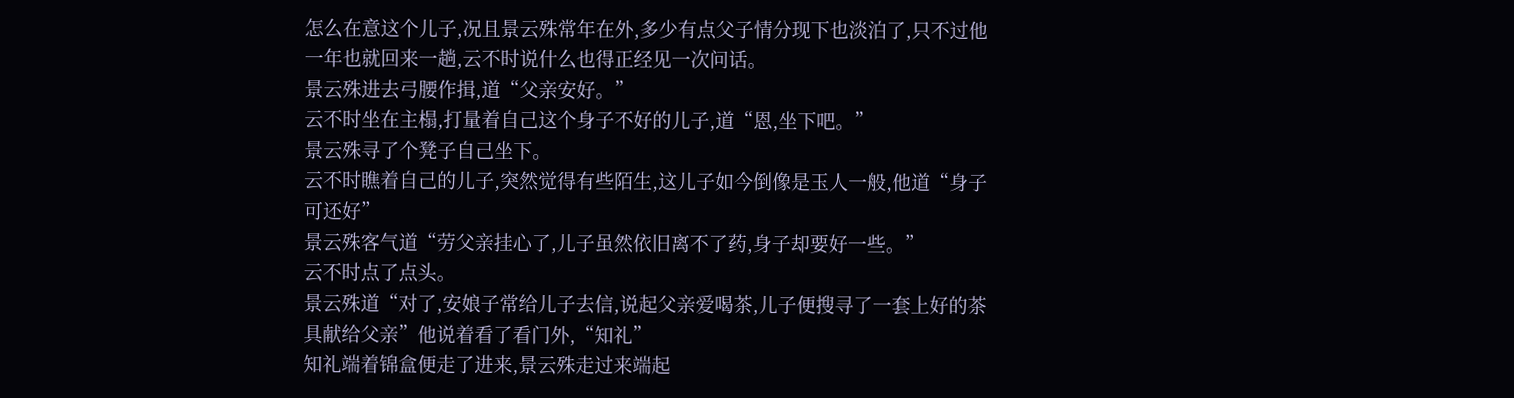怎么在意这个儿子,况且景云殊常年在外,多少有点父子情分现下也淡泊了,只不过他一年也就回来一趟,云不时说什么也得正经见一次问话。
景云殊进去弓腰作揖,道“父亲安好。”
云不时坐在主榻,打量着自己这个身子不好的儿子,道“恩,坐下吧。”
景云殊寻了个凳子自己坐下。
云不时瞧着自己的儿子,突然觉得有些陌生,这儿子如今倒像是玉人一般,他道“身子可还好”
景云殊客气道“劳父亲挂心了,儿子虽然依旧离不了药,身子却要好一些。”
云不时点了点头。
景云殊道“对了,安娘子常给儿子去信,说起父亲爱喝茶,儿子便搜寻了一套上好的茶具献给父亲”他说着看了看门外,“知礼”
知礼端着锦盒便走了进来,景云殊走过来端起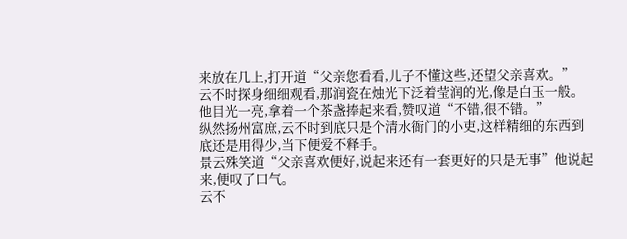来放在几上,打开道“父亲您看看,儿子不懂这些,还望父亲喜欢。”
云不时探身细细观看,那润瓷在烛光下泛着莹润的光,像是白玉一般。
他目光一亮,拿着一个茶盏捧起来看,赞叹道“不错,很不错。”
纵然扬州富庶,云不时到底只是个清水衙门的小吏,这样精细的东西到底还是用得少,当下便爱不释手。
景云殊笑道“父亲喜欢便好,说起来还有一套更好的只是无事”他说起来,便叹了口气。
云不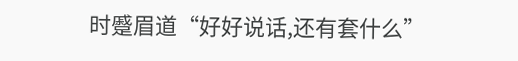时蹙眉道“好好说话,还有套什么”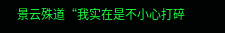景云殊道“我实在是不小心打碎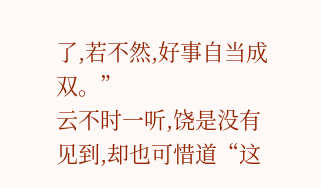了,若不然,好事自当成双。”
云不时一听,饶是没有见到,却也可惜道“这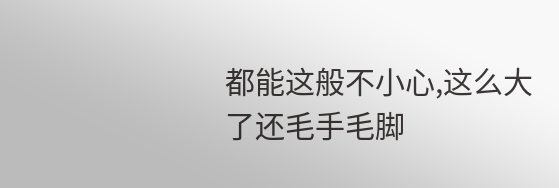都能这般不小心,这么大了还毛手毛脚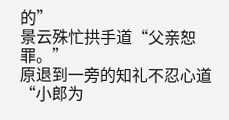的”
景云殊忙拱手道“父亲恕罪。”
原退到一旁的知礼不忍心道“小郎为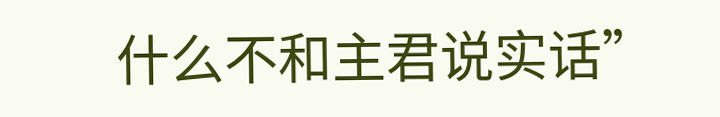什么不和主君说实话”